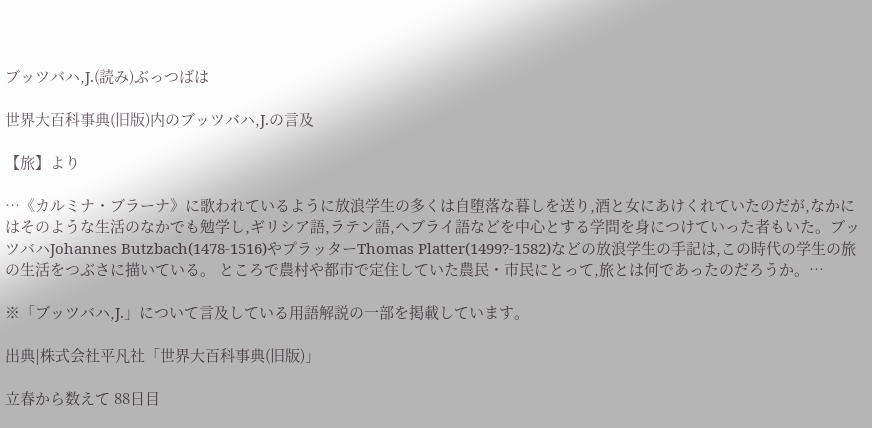ブッツバハ,J.(読み)ぶっつばは

世界大百科事典(旧版)内のブッツバハ,J.の言及

【旅】より

…《カルミナ・ブラーナ》に歌われているように放浪学生の多くは自堕落な暮しを送り,酒と女にあけくれていたのだが,なかにはそのような生活のなかでも勉学し,ギリシア語,ラテン語,ヘブライ語などを中心とする学問を身につけていった者もいた。ブッツバハJohannes Butzbach(1478‐1516)やプラッターThomas Platter(1499?‐1582)などの放浪学生の手記は,この時代の学生の旅の生活をつぶさに描いている。 ところで農村や都市で定住していた農民・市民にとって,旅とは何であったのだろうか。…

※「ブッツバハ,J.」について言及している用語解説の一部を掲載しています。

出典|株式会社平凡社「世界大百科事典(旧版)」

立春から数えて 88日目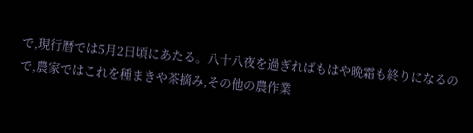で,現行暦では5月2日頃にあたる。八十八夜を過ぎればもはや晩霜も終りになるので,農家ではこれを種まきや茶摘み,その他の農作業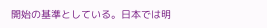開始の基準としている。日本では明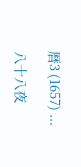暦3 (1657) ...

八十八夜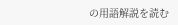の用語解説を読む